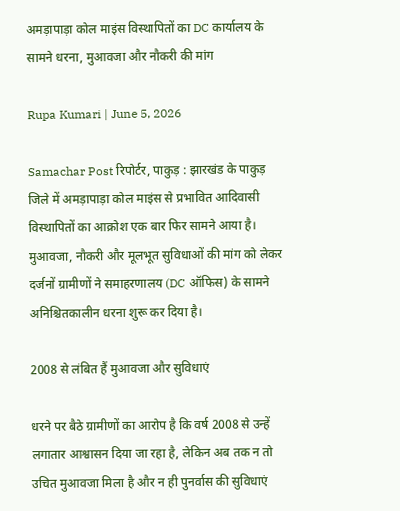अमड़ापाड़ा कोल माइंस विस्थापितों का DC कार्यालय के सामने धरना, मुआवजा और नौकरी की मांग

Rupa Kumari | June 5, 2026

Samachar Post रिपोर्टर, पाकुड़ : झारखंड के पाकुड़ जिले में अमड़ापाड़ा कोल माइंस से प्रभावित आदिवासी विस्थापितों का आक्रोश एक बार फिर सामने आया है। मुआवजा, नौकरी और मूलभूत सुविधाओं की मांग को लेकर दर्जनों ग्रामीणों ने समाहरणालय (DC ऑफिस) के सामने अनिश्चितकालीन धरना शुरू कर दिया है।

2008 से लंबित हैं मुआवजा और सुविधाएं

धरने पर बैठे ग्रामीणों का आरोप है कि वर्ष 2008 से उन्हें लगातार आश्वासन दिया जा रहा है, लेकिन अब तक न तो उचित मुआवजा मिला है और न ही पुनर्वास की सुविधाएं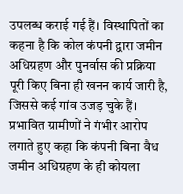उपलब्ध कराई गई हैं। विस्थापितों का कहना है कि कोल कंपनी द्वारा जमीन अधिग्रहण और पुनर्वास की प्रक्रिया पूरी किए बिना ही खनन कार्य जारी है, जिससे कई गांव उजड़ चुके हैं। प्रभावित ग्रामीणों ने गंभीर आरोप लगाते हुए कहा कि कंपनी बिना वैध जमीन अधिग्रहण के ही कोयला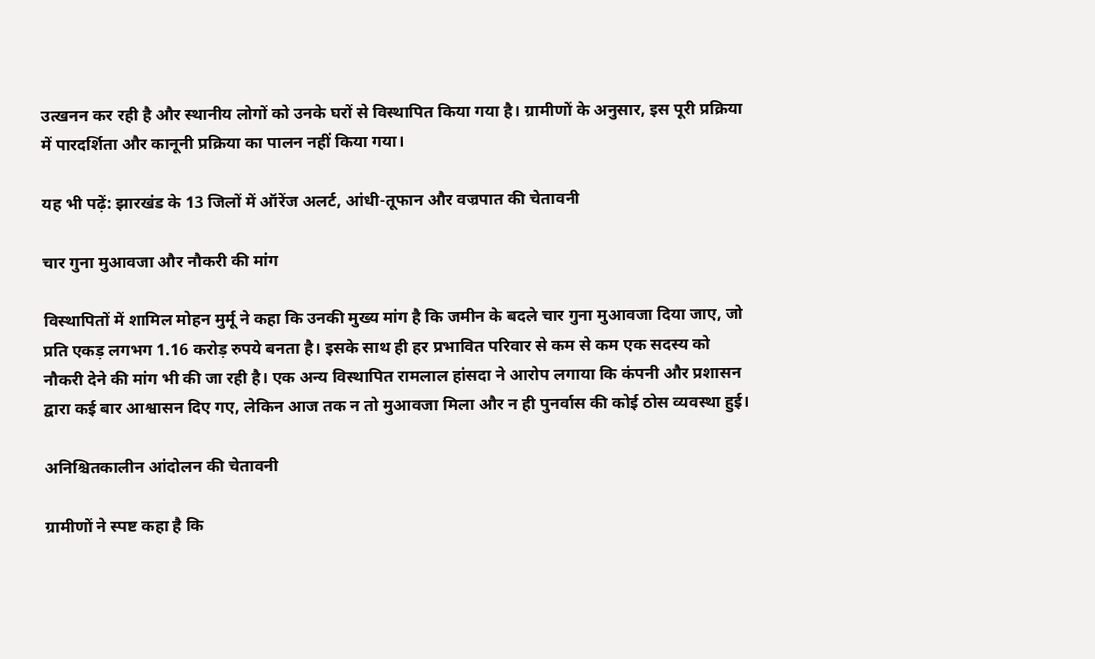उत्खनन कर रही है और स्थानीय लोगों को उनके घरों से विस्थापित किया गया है। ग्रामीणों के अनुसार, इस पूरी प्रक्रिया में पारदर्शिता और कानूनी प्रक्रिया का पालन नहीं किया गया।

यह भी पढ़ें: झारखंड के 13 जिलों में ऑरेंज अलर्ट, आंधी-तूफान और वज्रपात की चेतावनी

चार गुना मुआवजा और नौकरी की मांग

विस्थापितों में शामिल मोहन मुर्मू ने कहा कि उनकी मुख्य मांग है कि जमीन के बदले चार गुना मुआवजा दिया जाए, जो प्रति एकड़ लगभग 1.16 करोड़ रुपये बनता है। इसके साथ ही हर प्रभावित परिवार से कम से कम एक सदस्य को नौकरी देने की मांग भी की जा रही है। एक अन्य विस्थापित रामलाल हांसदा ने आरोप लगाया कि कंपनी और प्रशासन द्वारा कई बार आश्वासन दिए गए, लेकिन आज तक न तो मुआवजा मिला और न ही पुनर्वास की कोई ठोस व्यवस्था हुई।

अनिश्चितकालीन आंदोलन की चेतावनी

ग्रामीणों ने स्पष्ट कहा है कि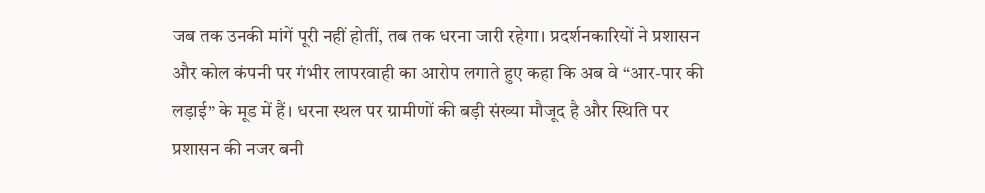जब तक उनकी मांगें पूरी नहीं होतीं, तब तक धरना जारी रहेगा। प्रदर्शनकारियों ने प्रशासन और कोल कंपनी पर गंभीर लापरवाही का आरोप लगाते हुए कहा कि अब वे “आर-पार की लड़ाई” के मूड में हैं। धरना स्थल पर ग्रामीणों की बड़ी संख्या मौजूद है और स्थिति पर प्रशासन की नजर बनी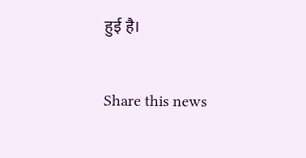हुई है।

Share this news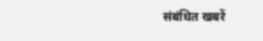संबंधित खबरें